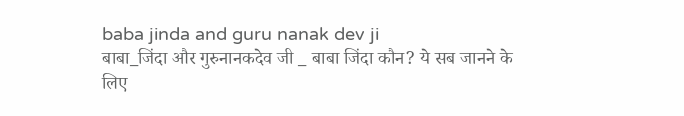baba jinda and guru nanak dev ji
बाबा_जिंदा और गुरुनानकदेव जी _ बाबा जिंदा कौन? ये सब जानने के लिए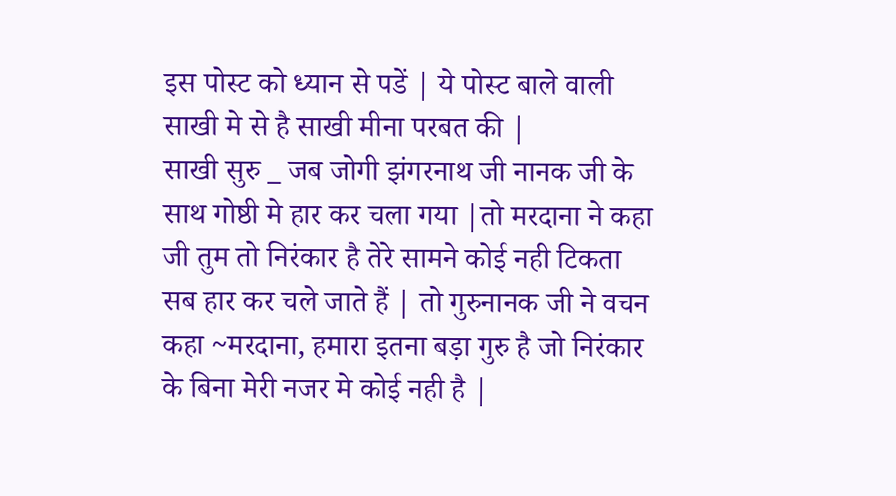इस पोस्ट को ध्यान से पडें | ये पोस्ट बाले वाली साखी मे से है साखी मीना परबत की |
साखी सुरु _ जब जोगी झंगरनाथ जी नानक जी के साथ गोष्ठी मे हार कर चला गया |तो मरदाना ने कहा जी तुम तो निरंकार है तेरे सामने कोई नही टिकता सब हार कर चले जाते हैं | तो गुरुनानक जी ने वचन कहा ~मरदाना, हमारा इतना बड़ा गुरु है जो निरंकार के बिना मेरी नजर मे कोई नही है |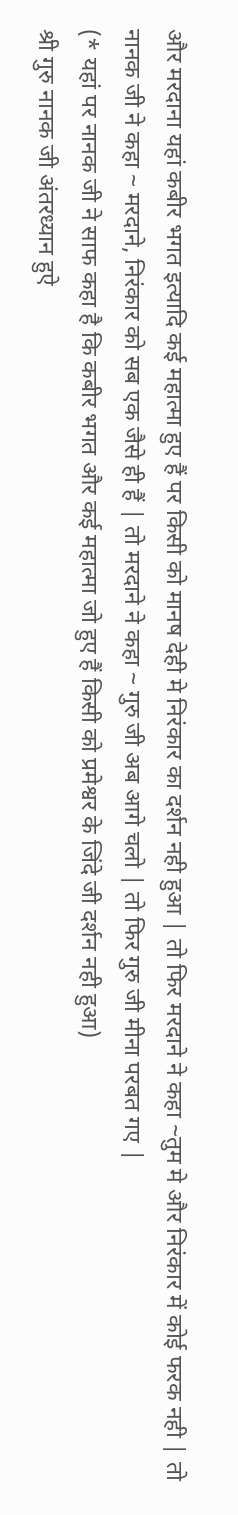और मरदाना यहां कबीर भगत इत्यादि कई महात्मा हुए हैं पर किसी को मानष देही मे निरंकार का दर्शन नही हुआ | तो फिर मरदाने ने कहा ~तुम मे और निरंकार में कोई फरक नही | तो नानक जी ने कहा ~ मरदाने, निरंकार को सब एक जैसे ही हैं | तो मरदाने ने कहा ~ गुरु जी अब आगे चलो | तो फिर गुरु जी मीना परबत गए |
(* यहां पर नानक जी ने साफ कहा है कि कबीर भगत और कई महात्मा जो हुए हैं किसी को प्रमेश्वर के जिंदे जी दर्शन नही हुआ)
श्री गुरु नानक जी अंतरध्यान हुऐ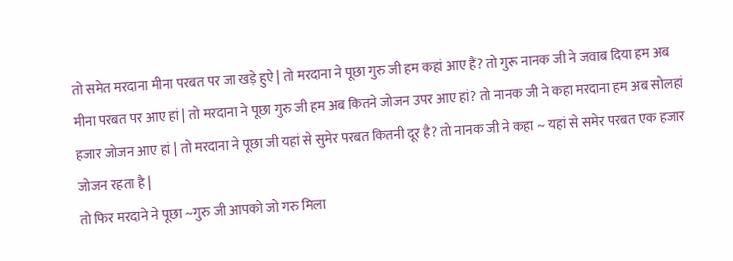तो समेत मरदाना मीना परबत पर जा खड़े हुऐ | तो मरदाना ने पूछा गुरु जी हम कहां आए हैं? तो गुरू नानक जी ने जवाब दिया हम अब मीना परबत पर आए हां | तो मरदाना ने पूछा गुरु जी हम अब कितने जोजन उपर आए हां? तो नानक जी ने कहा मरदाना हम अब सोलहां हजार जोजन आए हां | तो मरदाना ने पूछा जी यहां से सुमेर परबत कितनी दूर है? तो नानक जी ने कहा ~ यहां से समेर परबत एक हजार जोजन रहता है |
तो फिर मरदाने ने पूछा ~गुरु जी आपको जो गरु मिला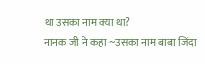था उसका नाम क्या था?
नानक जी ने कहा ~उसका नाम बाबा जिंदा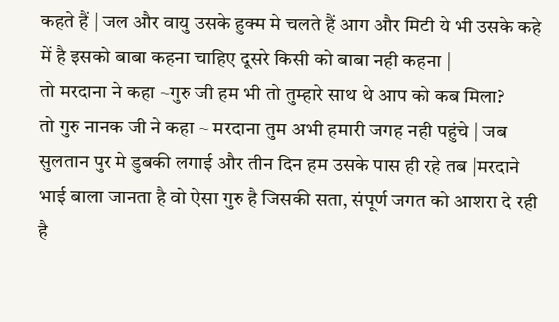कहते हैं | जल और वायु उसके हुक्म मे चलते हैं आग और मिटी ये भी उसके कहे में है इसको बाबा कहना चाहिए दूसरे किसी को बाबा नही कहना |
तो मरदाना ने कहा ~गुरु जी हम भी तो तुम्हारे साथ थे आप को कब मिला?
तो गुरु नानक जी ने कहा ~ मरदाना तुम अभी हमारी जगह नही पहुंचे | जब सुलतान पुर मे डुबकी लगाई और तीन दिन हम उसके पास ही रहे तब |मरदाने भाई बाला जानता है वो ऐसा गुरु है जिसकी सता, संपूर्ण जगत को आशरा दे रही है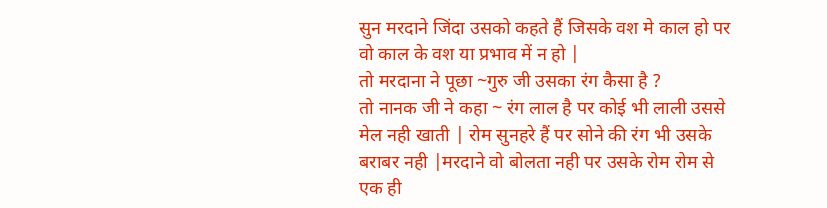सुन मरदाने जिंदा उसको कहते हैं जिसके वश मे काल हो पर वो काल के वश या प्रभाव में न हो |
तो मरदाना ने पूछा ~गुरु जी उसका रंग कैसा है ?
तो नानक जी ने कहा ~ रंग लाल है पर कोई भी लाली उससे मेल नही खाती | रोम सुनहरे हैं पर सोने की रंग भी उसके बराबर नही |मरदाने वो बोलता नही पर उसके रोम रोम से एक ही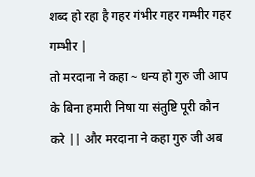शब्द हो रहा है गहर गंभीर गहर गम्भीर गहर गम्भीर |
तो मरदाना ने कहा ~ धन्य हो गुरु जी आप के बिना हमारी निषा या संतुष्टि पूरी कौन करे || और मरदाना ने कहा गुरु जी अब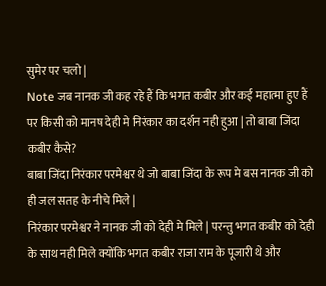सुमेर पर चलो |
Note जब नानक जी कह रहे हैं कि भगत कबीर और कई महात्मा हुए हैं पर किसी को मानष देही मे निरंकार का दर्शन नही हुआ | तो बाबा जिंदा कबीर कैसे?
बाबा जिंदा निरंकार परमेश्वर थे जो बाबा जिंदा के रूप मे बस नानक जी को ही जल सतह के नीचे मिले |
निरंकार परमेश्वर ने नानक जी को देही मे मिले | परन्तु भगत कबीर को देही के साथ नही मिले क्योंकि भगत कबीर राजा राम के पूजारी थे और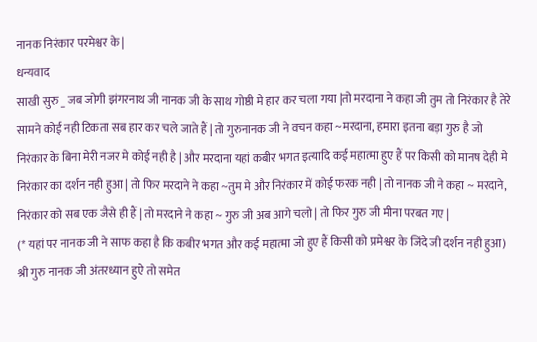नानक निरंकार परमेश्वर के |
धन्यवाद
साखी सुरु _ जब जोगी झंगरनाथ जी नानक जी के साथ गोष्ठी मे हार कर चला गया |तो मरदाना ने कहा जी तुम तो निरंकार है तेरे सामने कोई नही टिकता सब हार कर चले जाते हैं | तो गुरुनानक जी ने वचन कहा ~मरदाना, हमारा इतना बड़ा गुरु है जो निरंकार के बिना मेरी नजर मे कोई नही है | और मरदाना यहां कबीर भगत इत्यादि कई महात्मा हुए हैं पर किसी को मानष देही मे निरंकार का दर्शन नही हुआ | तो फिर मरदाने ने कहा ~तुम मे और निरंकार में कोई फरक नही | तो नानक जी ने कहा ~ मरदाने, निरंकार को सब एक जैसे ही हैं | तो मरदाने ने कहा ~ गुरु जी अब आगे चलो | तो फिर गुरु जी मीना परबत गए |
(* यहां पर नानक जी ने साफ कहा है कि कबीर भगत और कई महात्मा जो हुए हैं किसी को प्रमेश्वर के जिंदे जी दर्शन नही हुआ)
श्री गुरु नानक जी अंतरध्यान हुऐ तो समेत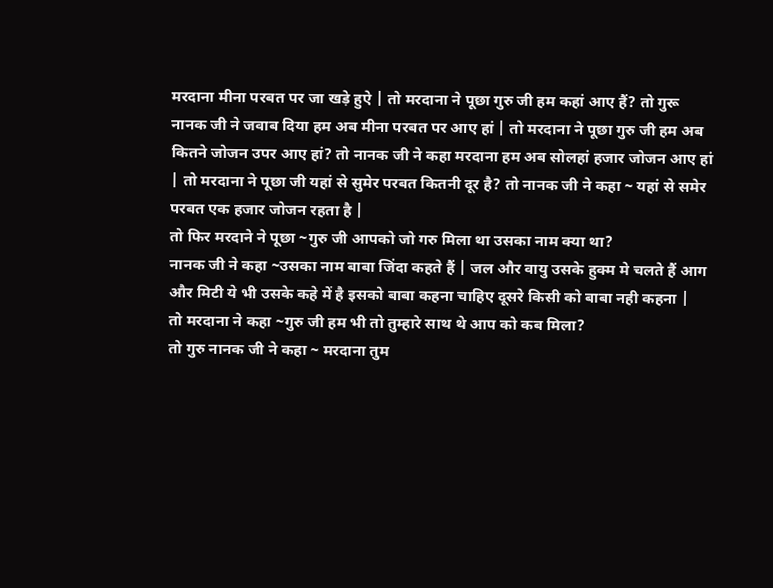मरदाना मीना परबत पर जा खड़े हुऐ | तो मरदाना ने पूछा गुरु जी हम कहां आए हैं? तो गुरू नानक जी ने जवाब दिया हम अब मीना परबत पर आए हां | तो मरदाना ने पूछा गुरु जी हम अब कितने जोजन उपर आए हां? तो नानक जी ने कहा मरदाना हम अब सोलहां हजार जोजन आए हां | तो मरदाना ने पूछा जी यहां से सुमेर परबत कितनी दूर है? तो नानक जी ने कहा ~ यहां से समेर परबत एक हजार जोजन रहता है |
तो फिर मरदाने ने पूछा ~गुरु जी आपको जो गरु मिला था उसका नाम क्या था?
नानक जी ने कहा ~उसका नाम बाबा जिंदा कहते हैं | जल और वायु उसके हुक्म मे चलते हैं आग और मिटी ये भी उसके कहे में है इसको बाबा कहना चाहिए दूसरे किसी को बाबा नही कहना |
तो मरदाना ने कहा ~गुरु जी हम भी तो तुम्हारे साथ थे आप को कब मिला?
तो गुरु नानक जी ने कहा ~ मरदाना तुम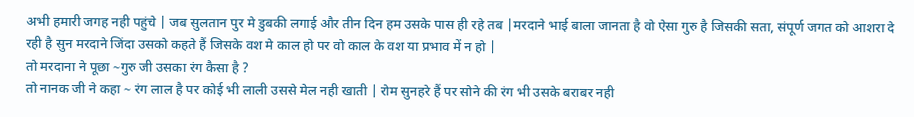अभी हमारी जगह नही पहुंचे | जब सुलतान पुर मे डुबकी लगाई और तीन दिन हम उसके पास ही रहे तब |मरदाने भाई बाला जानता है वो ऐसा गुरु है जिसकी सता, संपूर्ण जगत को आशरा दे रही है सुन मरदाने जिंदा उसको कहते हैं जिसके वश मे काल हो पर वो काल के वश या प्रभाव में न हो |
तो मरदाना ने पूछा ~गुरु जी उसका रंग कैसा है ?
तो नानक जी ने कहा ~ रंग लाल है पर कोई भी लाली उससे मेल नही खाती | रोम सुनहरे हैं पर सोने की रंग भी उसके बराबर नही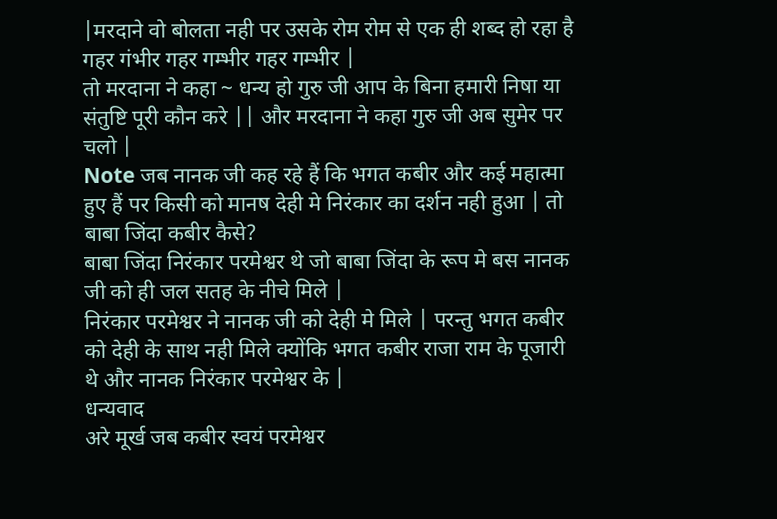|मरदाने वो बोलता नही पर उसके रोम रोम से एक ही शब्द हो रहा है गहर गंभीर गहर गम्भीर गहर गम्भीर |
तो मरदाना ने कहा ~ धन्य हो गुरु जी आप के बिना हमारी निषा या संतुष्टि पूरी कौन करे || और मरदाना ने कहा गुरु जी अब सुमेर पर चलो |
Note जब नानक जी कह रहे हैं कि भगत कबीर और कई महात्मा हुए हैं पर किसी को मानष देही मे निरंकार का दर्शन नही हुआ | तो बाबा जिंदा कबीर कैसे?
बाबा जिंदा निरंकार परमेश्वर थे जो बाबा जिंदा के रूप मे बस नानक जी को ही जल सतह के नीचे मिले |
निरंकार परमेश्वर ने नानक जी को देही मे मिले | परन्तु भगत कबीर को देही के साथ नही मिले क्योंकि भगत कबीर राजा राम के पूजारी थे और नानक निरंकार परमेश्वर के |
धन्यवाद
अरे मूर्ख जब कबीर स्वयं परमेश्वर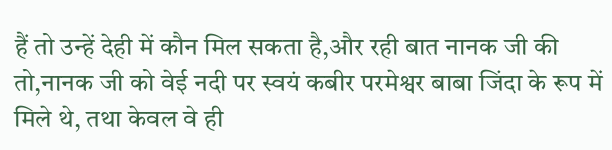हैं तो उन्हें देही में कौन मिल सकता है,और रही बात नानक जी की तो,नानक जी को वेई नदी पर स्वयं कबीर परमेश्वर बाबा जिंदा के रूप में मिले थे, तथा केवल वे ही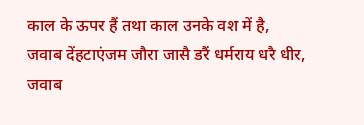काल के ऊपर हैं तथा काल उनके वश में है,
जवाब देंहटाएंजम जौरा जासै डरैं धर्मराय धरै धीर,
जवाब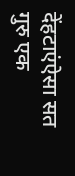देंहटाएंऐसा सत गुरु एक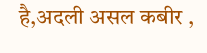है,अदली असल कबीर ,